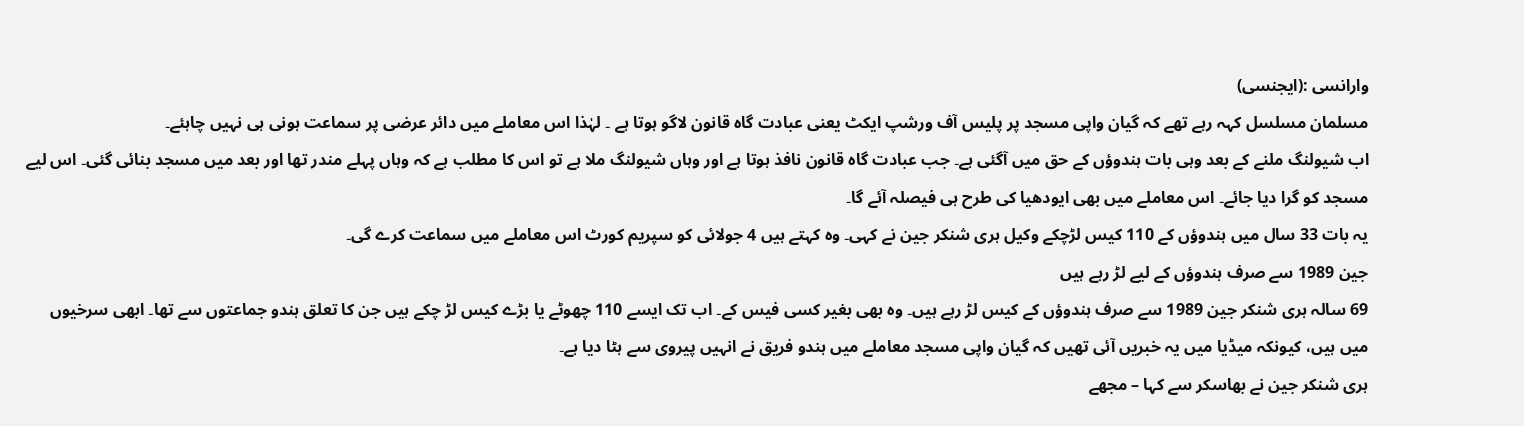وارانسی :(ایجنسی)
مسلمان مسلسل کہہ رہے تھے کہ گیان واپی مسجد پر پلیس آف ورشپ ایکٹ یعنی عبادت گاہ قانون لاگو ہوتا ہے ۔ لہٰذا اس معاملے میں دائر عرضی پر سماعت ہونی ہی نہیں چاہئے۔
اب شیولنگ ملنے کے بعد وہی بات ہندوؤں کے حق میں آگئی ہے۔ جب عبادت گاہ قانون نافذ ہوتا ہے اور وہاں شیولنگ ملا ہے تو اس کا مطلب ہے کہ وہاں پہلے مندر تھا اور بعد میں مسجد بنائی گئی۔ اس لیے مسجد کو گرا دیا جائے۔ اس معاملے میں بھی ایودھیا کی طرح ہی فیصلہ آئے گا۔
یہ بات 33 سال میں ہندوؤں کے 110 کیس لڑچکے وکیل ہری شنکر جین نے کہی۔ وہ کہتے ہیں 4 جولائی کو سپریم کورٹ اس معاملے میں سماعت کرے گی۔
جین 1989 سے صرف ہندوؤں کے لیے لڑ رہے ہیں
69 سالہ ہری شنکر جین 1989 سے صرف ہندوؤں کے کیس لڑ رہے ہیں۔ وہ بھی بغیر کسی فیس کے۔ اب تک ایسے 110 چھوٹے یا بڑے کیس لڑ چکے ہیں جن کا تعلق ہندو جماعتوں سے تھا۔ ابھی سرخیوں میں ہیں، کیونکہ میڈیا میں یہ خبریں آئی تھیں کہ گیان واپی مسجد معاملے میں ہندو فریق نے انہیں پیروی سے ہٹا دیا ہے۔
ہری شنکر جین نے بھاسکر سے کہا – مجھے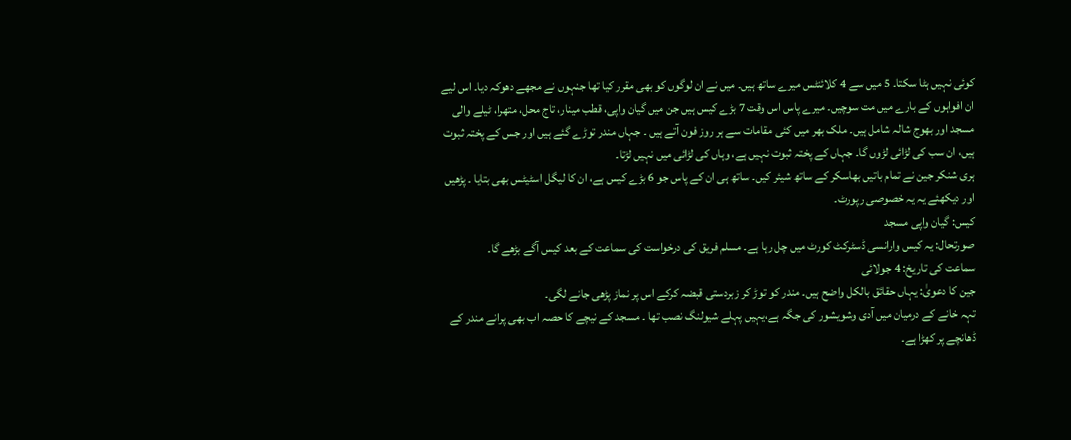کوئی نہیں ہٹا سکتا۔ 5 میں سے 4 کلائنٹس میرے ساتھ ہیں۔ میں نے ان لوگوں کو بھی مقرر کیا تھا جنہوں نے مجھے دھوکہ دیا۔ اس لیے ان افواہوں کے بارے میں مت سوچیں۔ میرے پاس اس وقت 7 بڑے کیس ہیں جن میں گیان واپی، قطب مینار، تاج محل، متھرا، ٹیلے والی مسجد اور بھوج شالہ شامل ہیں۔ ملک بھر میں کئی مقامات سے ہر روز فون آتے ہیں ۔ جہاں مندر توڑے گئے ہیں اور جس کے پختہ ثبوت ہیں، ان سب کی لڑائی لڑوں گا۔ جہاں کے پختہ ثبوت نہیں ہے، وہاں کی لڑائی میں نہیں لڑتا۔
ہری شنکر جین نے تمام باتیں بھاسکر کے ساتھ شیئر کیں۔ ساتھ ہی ان کے پاس جو 6 بڑے کیس ہے، ان کا لیگل اسٹیٹس بھی بتایا ۔ پڑھیں اور دیکھئے یہ یہ خصوصی رپورٹ۔
کیس: گیان واپی مسجد
صورتحال: یہ کیس وارانسی ڈسٹرکٹ کورٹ میں چل رہا ہے۔ مسلم فریق کی درخواست کی سماعت کے بعد کیس آگے بڑھے گا۔
سماعت کی تاریخ: 4 جولائی
جین کا دعویٰ: یہاں حقائق بالکل واضح ہیں۔ مندر کو توڑ کر زبردستی قبضہ کرکے اس پر نماز پڑھی جانے لگی۔
تہہ خانے کے درمیان میں آدی وشویشور کی جگہ ہے،یہیں پہلے شیولنگ نصب تھا ۔ مسجد کے نیچے کا حصہ اب بھی پرانے مندر کے ڈھانچے پر کھڑا ہے۔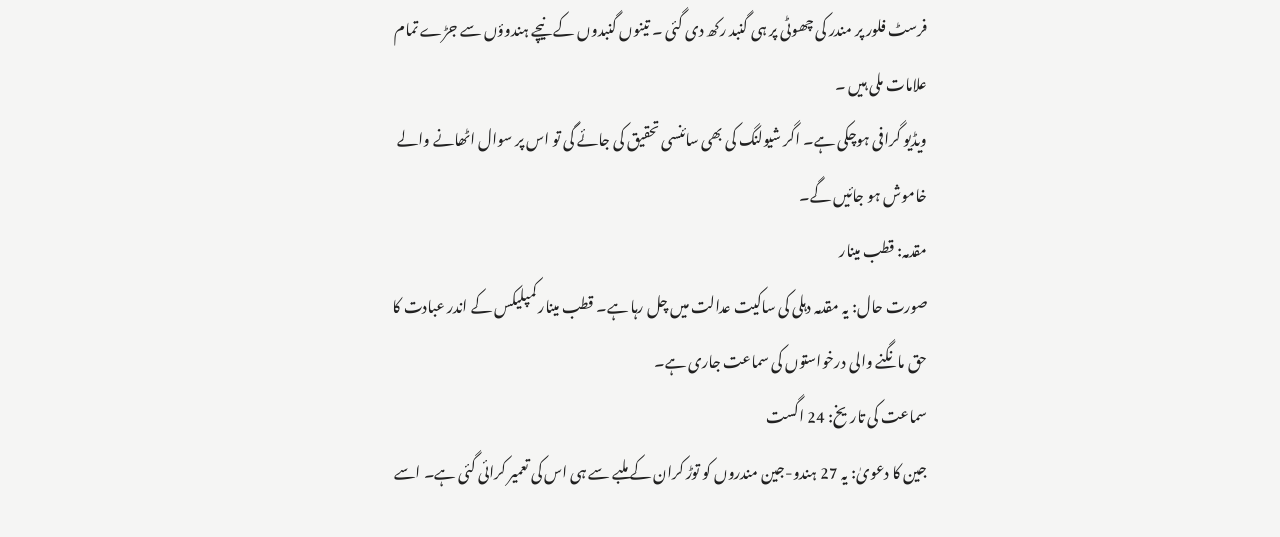فرسٹ فلور پر مندر کی چھوٹی پر ہی گنبد رکھ دی گئی ۔ تینوں گنبدوں کے نیچے ہندوؤں سے جڑے تمام علامات ملی ہیں ۔
ویڈیو گرافی ہوچکی ہے۔ اگر شیولنگ کی بھی سائنسی تحقیق کی جائے گی تو اس پر سوال اٹھانے والے خاموش ہو جائیں گے۔
مقدمہ: قطب مینار
صورت حال: یہ مقدمہ دہلی کی ساکیت عدالت میں چل رہا ہے۔ قطب مینار کمپلیکس کے اندر عبادت کا حق مانگنے والی درخواستوں کی سماعت جاری ہے۔
سماعت کی تاریخ: 24 اگست
جین کا دعویٰ: یہ 27 ہندو-جین مندروں کو توڑ کران کے ملبے سے ہی اس کی تعمیر کرائی گئی ہے۔ اسے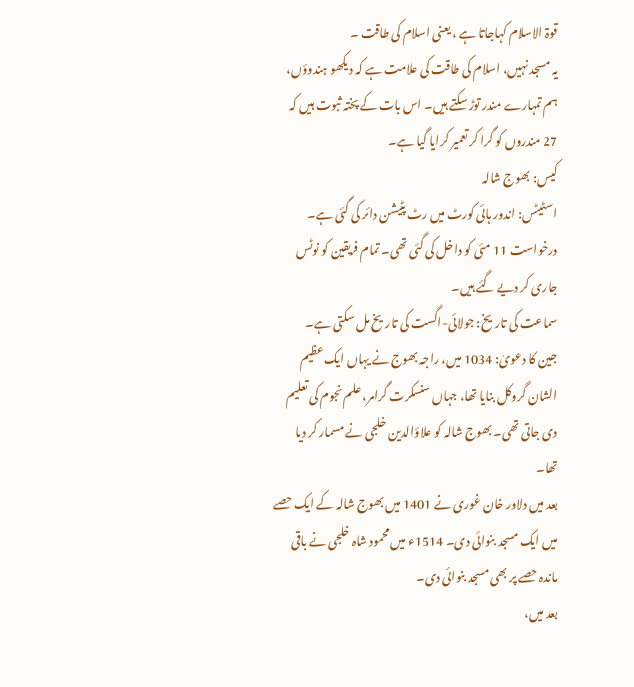قوۃ الاسلام کہاجاتا ہے ، یعنی اسلام کی طاقت ۔
یہ مسجد نہیں، اسلام کی طاقت کی علامت ہے کہ دیکھو ہندوؤں، ہم تمہارے مندر توڑ سکتے ہیں۔ اس بات کے پختہ ثبوت ہیں کہ 27 مندروں کو گرا کر تعمیر کرایا گیا ہے۔
کیس: بھوج شالہ
اسٹیٹس: اندور ہائی کورٹ میں رٹ پٹیشن دائر کی گئی ہے۔ درخواست 11 مئی کو داخل کی گئی تھی۔ تمام فریقین کو نوٹس جاری کر دیے گئے ہیں۔
سماعت کی تاریخ: جولائی-اگست کی تاریخ مل سکتی ہے۔
جین کا دعویٰ: 1034 میں، راجہ بھوج نے یہاں ایک عظیم الشان گروکل بنایا تھا، جہاں سنسکرت گرامر، علم نجوم کی تعلیم دی جاتی تھی۔ بھوج شالہ کو علاؤالدین خلجی نے مسمار کر دیا تھا۔
بعد میں دلاور خان غوری نے 1401 میں بھوج شالہ کے ایک حصے میں ایک مسجد بنوائی دی۔ 1514ء میں محمود شاہ خلجی نے باقی ماندہ حصے پر بھی مسجد بنوائی دی۔
بعد میں،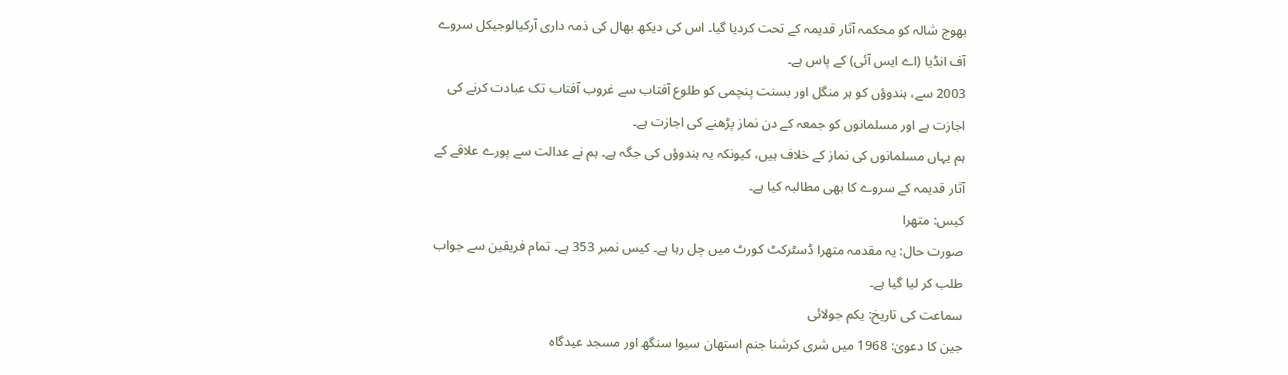بھوج شالہ کو محکمہ آثار قدیمہ کے تحت کردیا گیا۔ اس کی دیکھ بھال کی ذمہ داری آرکیالوجیکل سروے آف انڈیا (اے ایس آئی) کے پاس ہے۔
2003 سے، ہندوؤں کو ہر منگل اور بسنت پنچمی کو طلوع آفتاب سے غروب آفتاب تک عبادت کرنے کی اجازت ہے اور مسلمانوں کو جمعہ کے دن نماز پڑھنے کی اجازت ہے۔
ہم یہاں مسلمانوں کی نماز کے خلاف ہیں، کیونکہ یہ ہندوؤں کی جگہ ہے۔ ہم نے عدالت سے پورے علاقے کے آثار قدیمہ کے سروے کا بھی مطالبہ کیا ہے۔
کیس: متھرا
صورت حال: یہ مقدمہ متھرا ڈسٹرکٹ کورٹ میں چل رہا ہے۔ کیس نمبر 353 ہے۔ تمام فریقین سے جواب طلب کر لیا گیا ہے۔
سماعت کی تاریخ: یکم جولائی
جین کا دعویٰ: 1968 میں شری کرشنا جنم استھان سیوا سنگھ اور مسجد عیدگاہ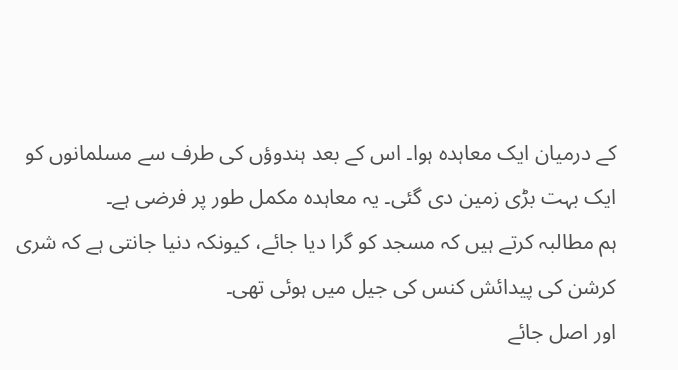کے درمیان ایک معاہدہ ہوا۔ اس کے بعد ہندوؤں کی طرف سے مسلمانوں کو ایک بہت بڑی زمین دی گئی۔ یہ معاہدہ مکمل طور پر فرضی ہے۔
ہم مطالبہ کرتے ہیں کہ مسجد کو گرا دیا جائے، کیونکہ دنیا جانتی ہے کہ شری کرشن کی پیدائش کنس کی جیل میں ہوئی تھی۔
اور اصل جائے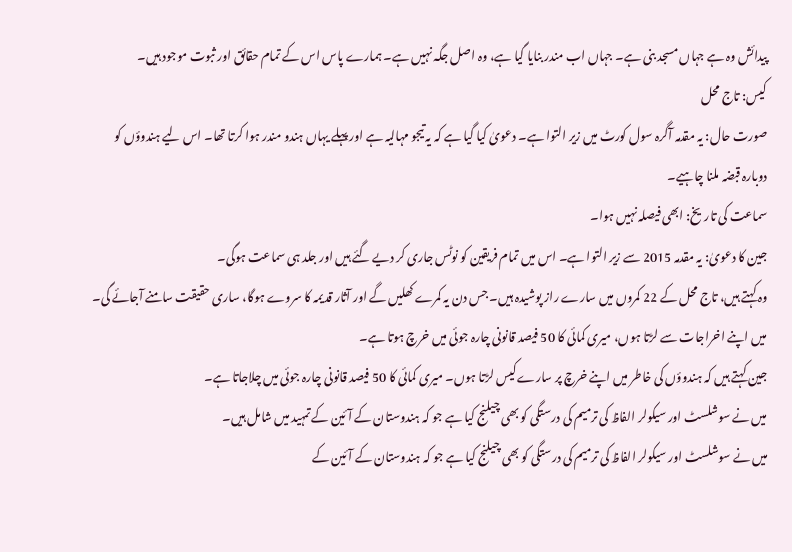پیدائش وہ ہے جہاں مسجد بنی ہے۔ جہاں اب مندر بنایا گیا ہے، وہ اصل جگہ نہیں ہے۔ ہمارے پاس اس کے تمام حقائق اور ثبوت موجود ہیں۔
کیس: تاج محل
صورت حال: یہ مقدمہ آگرہ سول کورٹ میں زیر التوا ہے۔ دعویٰ کیا گیا ہے کہ یہ تیجو مہالیہ ہے اور پہلے یہاں ہندو مندر ہوا کرتا تھا۔ اس لیے ہندوؤں کو دوبارہ قبضہ ملنا چاہیے۔
سماعت کی تاریخ: ابھی فیصلہ نہیں ہوا۔
جین کا دعویٰ: یہ مقدمہ 2015 سے زیر التوا ہے۔ اس میں تمام فریقین کو نوٹس جاری کر دیے گئے ہیں اور جلد ہی سماعت ہوگی۔
وہ کہتے ہیں، تاج محل کے 22 کمروں میں سارے راز پوشیدہ ہیں۔ جس دن یہ کمرے کھلیں گے اور آثار قدیمہ کا سروے ہوگا، ساری حقیقت سامنے آجائے گی۔
میں اپنے اخراجات سے لڑتا ہوں، میری کمائی کا 50 فیصد قانونی چارہ جوئی میں خرچ ہوتا ہے۔
جین کہتے ہیں کہ ہندوؤں کی خاطر میں اپنے خرچ پر سارے کیس لڑتا ہوں۔ میری کمائی کا 50 فیصد قانونی چارہ جوئی میں چلاجاتا ہے۔
میں نے سوشلسٹ اور سیکولر الفاظ کی ترمیم کی درستگی کو بھی چیلنج کیا ہے جو کہ ہندوستان کے آئین کے تمہید میں شامل ہیں۔
میں نے سوشلسٹ اور سیکولر الفاظ کی ترمیم کی درستگی کو بھی چیلنج کیا ہے جو کہ ہندوستان کے آئین کے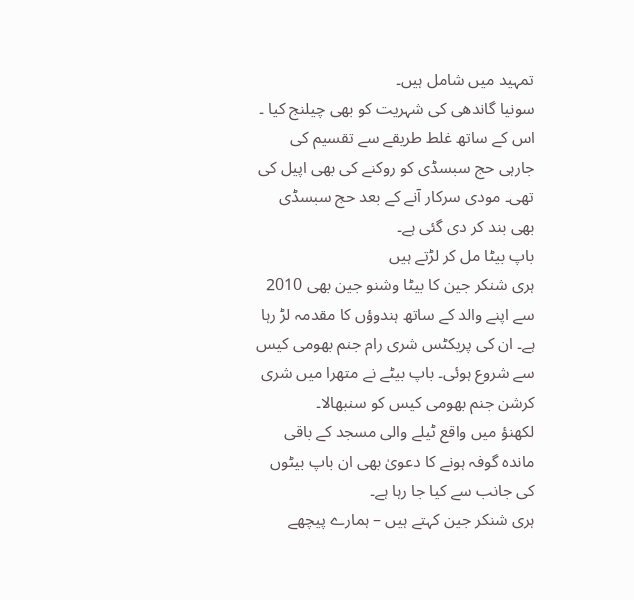تمہید میں شامل ہیں۔
سونیا گاندھی کی شہریت کو بھی چیلنج کیا ۔ اس کے ساتھ غلط طریقے سے تقسیم کی جارہی حج سبسڈی کو روکنے کی بھی اپیل کی تھی۔ مودی سرکار آنے کے بعد حج سبسڈی بھی بند کر دی گئی ہے۔
باپ بیٹا مل کر لڑتے ہیں
ہری شنکر جین کا بیٹا وشنو جین بھی 2010 سے اپنے والد کے ساتھ ہندوؤں کا مقدمہ لڑ رہا ہے۔ ان کی پریکٹس شری رام جنم بھومی کیس سے شروع ہوئی۔ باپ بیٹے نے متھرا میں شری کرشن جنم بھومی کیس کو سنبھالا۔
لکھنؤ میں واقع ٹیلے والی مسجد کے باقی ماندہ گوفہ ہونے کا دعویٰ بھی ان باپ بیٹوں کی جانب سے کیا جا رہا ہے۔
ہری شنکر جین کہتے ہیں – ہمارے پیچھے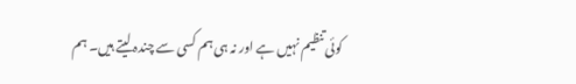کوئی تنظیم نہیں ہے اور نہ ہی ہم کسی سے چندہ لیتے ہیں۔ ہم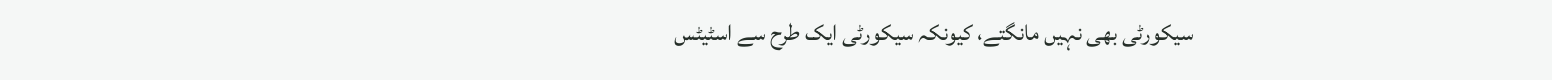سیکورٹی بھی نہیں مانگتے، کیونکہ سیکورٹی ایک طرح سے اسٹیٹس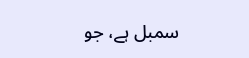سمبل ہے، جو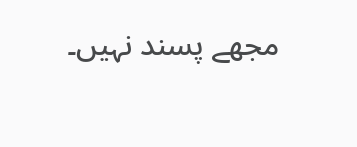مجھے پسند نہیں۔